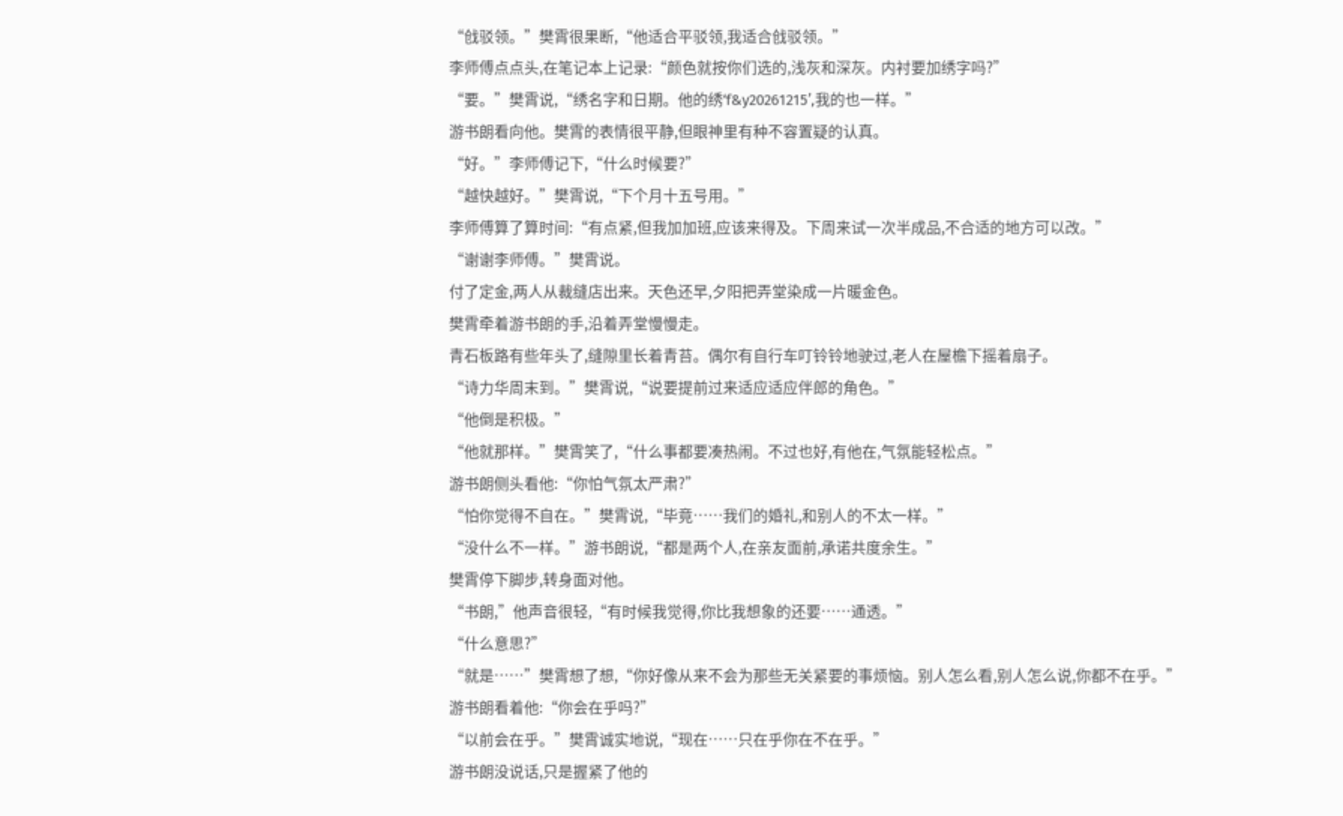“戗驳领。”樊霄很果断,“他适合平驳领,我适合戗驳领。”
李师傅点点头,在笔记本上记录:“颜色就按你们选的,浅灰和深灰。内衬要加绣字吗?”
“要。”樊霄说,“绣名字和日期。他的绣‘f&y20261215’,我的也一样。”
游书朗看向他。樊霄的表情很平静,但眼神里有种不容置疑的认真。
“好。”李师傅记下,“什么时候要?”
“越快越好。”樊霄说,“下个月十五号用。”
李师傅算了算时间:“有点紧,但我加加班,应该来得及。下周来试一次半成品,不合适的地方可以改。”
“谢谢李师傅。”樊霄说。
付了定金,两人从裁缝店出来。天色还早,夕阳把弄堂染成一片暖金色。
樊霄牵着游书朗的手,沿着弄堂慢慢走。
青石板路有些年头了,缝隙里长着青苔。偶尔有自行车叮铃铃地驶过,老人在屋檐下摇着扇子。
“诗力华周末到。”樊霄说,“说要提前过来适应适应伴郎的角色。”
“他倒是积极。”
“他就那样。”樊霄笑了,“什么事都要凑热闹。不过也好,有他在,气氛能轻松点。”
游书朗侧头看他:“你怕气氛太严肃?”
“怕你觉得不自在。”樊霄说,“毕竟……我们的婚礼,和别人的不太一样。”
“没什么不一样。”游书朗说,“都是两个人,在亲友面前,承诺共度余生。”
樊霄停下脚步,转身面对他。
“书朗,”他声音很轻,“有时候我觉得,你比我想象的还要……通透。”
“什么意思?”
“就是……”樊霄想了想,“你好像从来不会为那些无关紧要的事烦恼。别人怎么看,别人怎么说,你都不在乎。”
游书朗看着他:“你会在乎吗?”
“以前会在乎。”樊霄诚实地说,“现在……只在乎你在不在乎。”
游书朗没说话,只是握紧了他的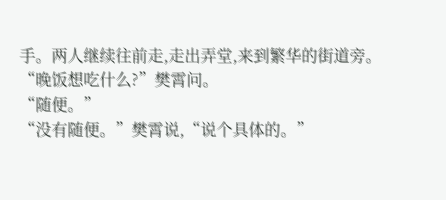手。两人继续往前走,走出弄堂,来到繁华的街道旁。
“晚饭想吃什么?”樊霄问。
“随便。”
“没有随便。”樊霄说,“说个具体的。”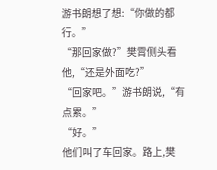游书朗想了想:“你做的都行。”
“那回家做?”樊霄侧头看他,“还是外面吃?”
“回家吧。”游书朗说,“有点累。”
“好。”
他们叫了车回家。路上,樊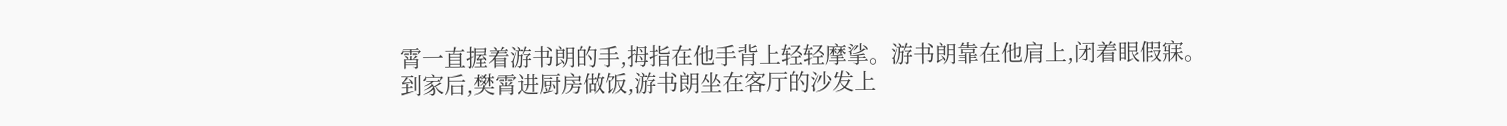霄一直握着游书朗的手,拇指在他手背上轻轻摩挲。游书朗靠在他肩上,闭着眼假寐。
到家后,樊霄进厨房做饭,游书朗坐在客厅的沙发上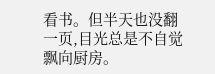看书。但半天也没翻一页,目光总是不自觉飘向厨房。